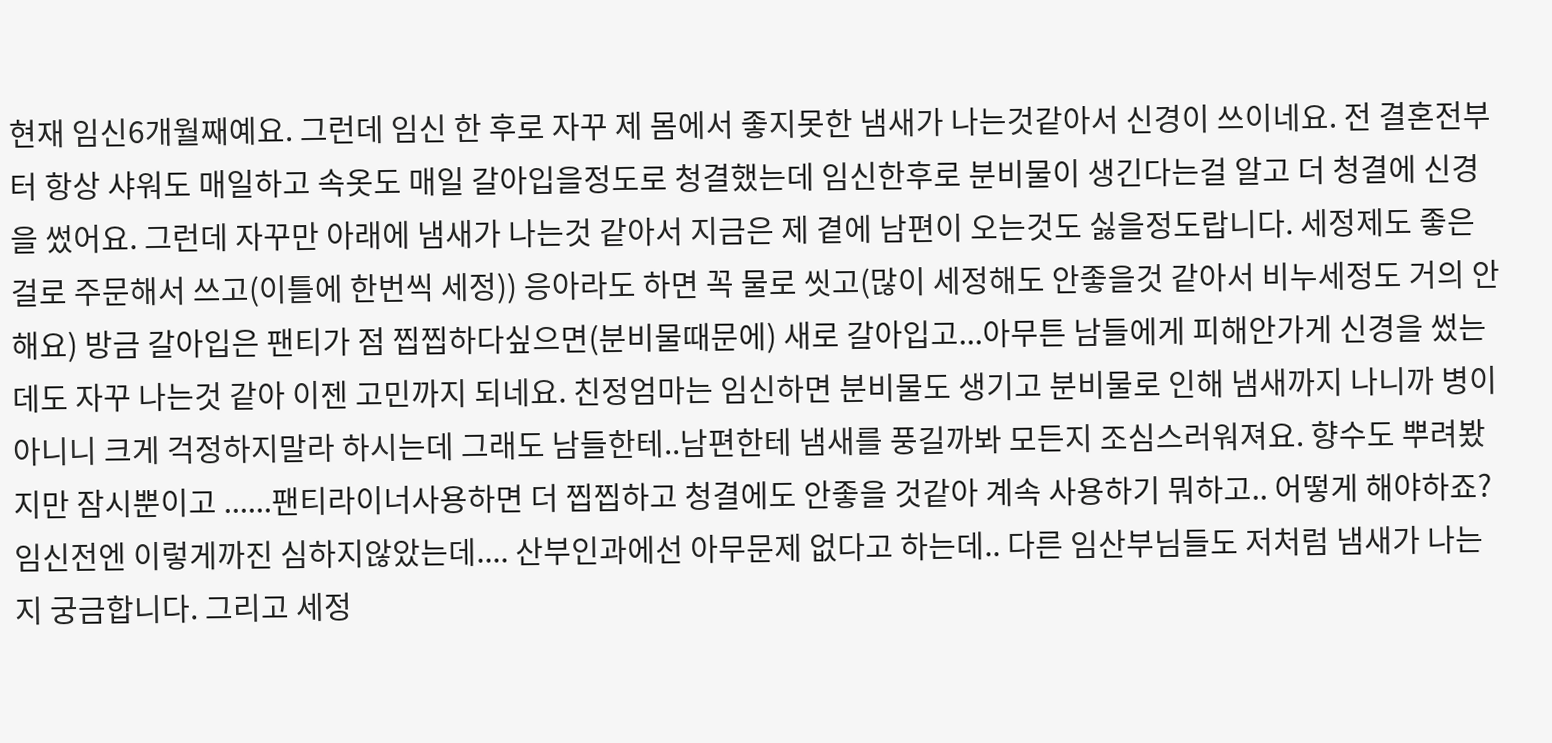현재 임신6개월째예요. 그런데 임신 한 후로 자꾸 제 몸에서 좋지못한 냄새가 나는것같아서 신경이 쓰이네요. 전 결혼전부터 항상 샤워도 매일하고 속옷도 매일 갈아입을정도로 청결했는데 임신한후로 분비물이 생긴다는걸 알고 더 청결에 신경을 썼어요. 그런데 자꾸만 아래에 냄새가 나는것 같아서 지금은 제 곁에 남편이 오는것도 싫을정도랍니다. 세정제도 좋은걸로 주문해서 쓰고(이틀에 한번씩 세정)) 응아라도 하면 꼭 물로 씻고(많이 세정해도 안좋을것 같아서 비누세정도 거의 안해요) 방금 갈아입은 팬티가 점 찝찝하다싶으면(분비물때문에) 새로 갈아입고...아무튼 남들에게 피해안가게 신경을 썼는데도 자꾸 나는것 같아 이젠 고민까지 되네요. 친정엄마는 임신하면 분비물도 생기고 분비물로 인해 냄새까지 나니까 병이 아니니 크게 걱정하지말라 하시는데 그래도 남들한테..남편한테 냄새를 풍길까봐 모든지 조심스러워져요. 향수도 뿌려봤지만 잠시뿐이고 ......팬티라이너사용하면 더 찝찝하고 청결에도 안좋을 것같아 계속 사용하기 뭐하고.. 어떻게 해야하죠? 임신전엔 이렇게까진 심하지않았는데.... 산부인과에선 아무문제 없다고 하는데.. 다른 임산부님들도 저처럼 냄새가 나는지 궁금합니다. 그리고 세정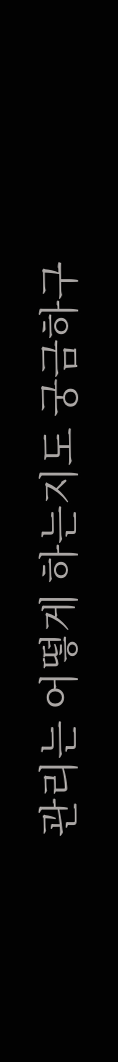관리는 어떻게 하는지도 궁금하구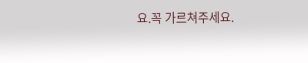요.꼭 가르쳐주세요.